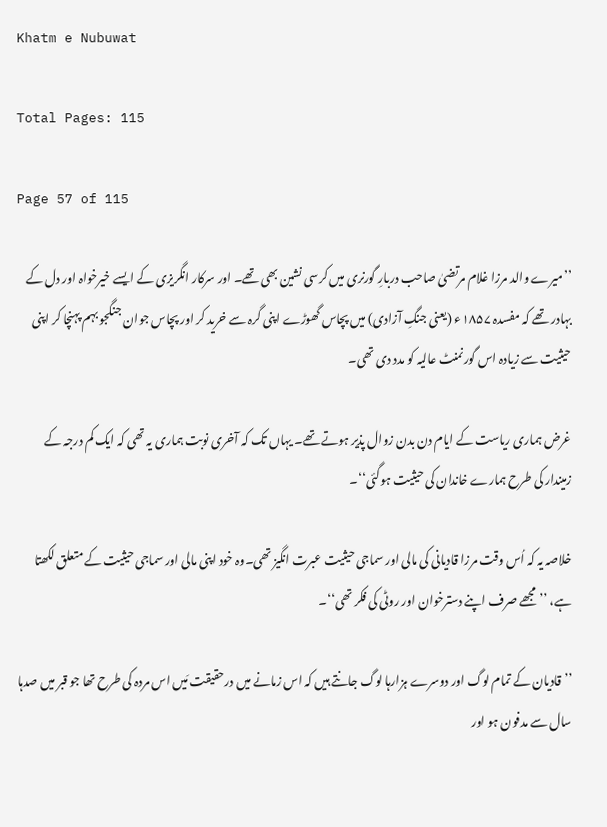Khatm e Nubuwat

Total Pages: 115

Page 57 of 115

’’میرے والد مرزا غلام مرتضیٰ صاحب دربارِ گورنری میں کرسی نشین بھی تھے۔ اور سرکار انگریزی کے ایسے خیرخواہ اور دل کے بہادر تھے کہ مفسدہ ۱۸۵۷ء (یعنی جنگِ آزادی) میں پچاس گھوڑے اپنی گرہ سے خرید کر اور پچاس جوان جنگجو بہم پہنچا کر اپنی حیثیت سے زیادہ اس گورنمنٹ عالیہ کو مدد دی تھی۔

غرض ہماری ریاست کے ایام دن بدن زوال پذیر ہوتے تھے۔ یہاں تک کہ آخری نوبت ہماری یہ تھی کہ ایک کم درجہ کے زمیندار کی طرح ہمارے خاندان کی حیثیت ہوگئی‘‘۔

خلاصہ یہ کہ اُس وقت مرزا قادیانی کی مالی اور سماجی حیثیت عبرت انگیز تھی۔وہ خود اپنی مالی اور سماجی حیثیت کے متعلق لکھتا ہے، ’’مجھے صرف اپنے دسترخوان اور روٹی کی فکر تھی‘‘۔

’’قادیان کے تمام لوگ اور دوسرے ہزارہا لوگ جانتے ہیں کہ اس زمانے میں درحقیقت مَیں اس مردہ کی طرح تھا جو قبر میں صدہا سال سے مدفون ہو اور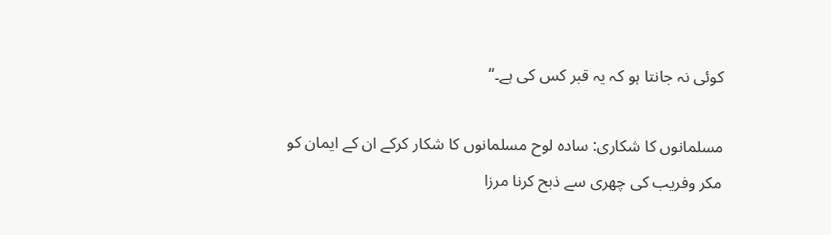کوئی نہ جانتا ہو کہ یہ قبر کس کی ہے۔‘‘

مسلمانوں کا شکاری: سادہ لوح مسلمانوں کا شکار کرکے ان کے ایمان کو مکر وفریب کی چھری سے ذبح کرنا مرزا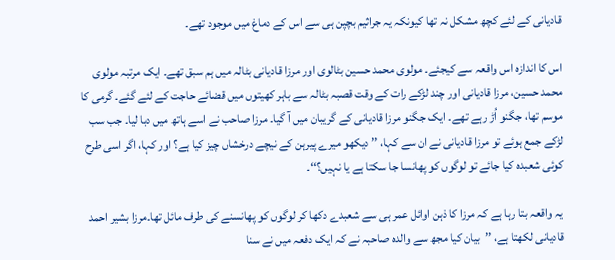قادیانی کے لئے کچھ مشکل نہ تھا کیونکہ یہ جراثیم بچپن ہی سے اس کے دماغ میں موجود تھے۔

اس کا اندازہ اس واقعہ سے کیجئے۔ مولوی محمد حسین بٹالوی اور مرزا قادیانی بٹالہ میں ہم سبق تھے۔ ایک مرتبہ مولوی محمد حسین، مرزا قادیانی اور چند لڑکے رات کے وقت قصبہ بٹالہ سے باہر کھیتوں میں قضائے حاجت کے لئے گئے۔ گرمی کا موسم تھا، جگنو اُڑ رہے تھے۔ ایک جگنو مرزا قادیانی کے گریبان میں آ گیا۔ مرزا صاحب نے اسے ہاتھ میں دبا لیا۔ جب سب لڑکے جمع ہوئے تو مرزا قادیانی نے ان سے کہا، ’’ دیکھو میرے پیرہن کے نیچے درخشاں چیز کیا ہے؟ اور کہا، اگر اسی طرح کوئی شعبدہ کیا جائے تو لوگوں کو پھانسا جا سکتا ہے یا نہیں؟‘‘۔

یہ واقعہ بتا رہا ہے کہ مرزا کا ذہن اوائل عمر ہی سے شعبدے دکھا کر لوگوں کو پھانسنے کی طرف مائل تھا۔مرزا بشیر احمد قادیانی لکھتا ہے، ’’بیان کیا مجھ سے والدہ صاحبہ نے کہ ایک دفعہ میں نے سنا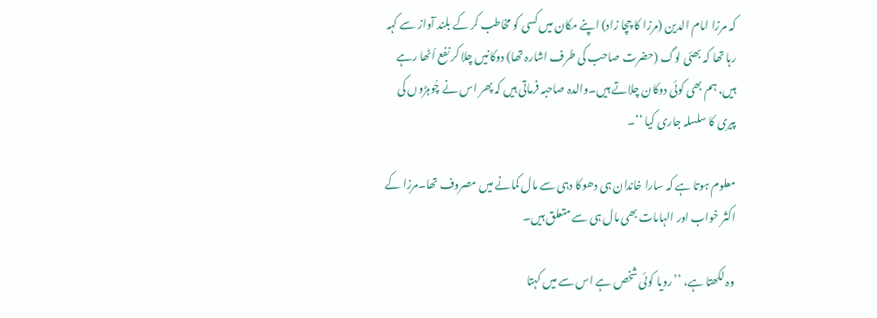کہ مرزا امام الدین (مرزا کا چچا زاد) اپنے مکان میں کسی کو مخاطب کر کے بلند آواز سے کہہ رہا تھا کہ بھئی لوگ (حضرت صاحب کی طرف اشارہ تھا) دوکانیں چلا کر نفع اُٹھا رہے ہیں، ہم بھی کوئی دوکان چلاتے ہیں۔والدہ صاحبہ فرماتی ہیں کہ پھر اس نے چُوہڑوں کی پیری کا سلسلہ جاری کیا ‘‘۔

معلوم ہوتا ہے کہ سارا خاندان ہی دھوکا دہی سے مال کمانے میں مصروف تھا۔مرزا کے اکثر خواب اور الہامات بھی مال ہی سے متعلق ہیں۔

وہ لکھتا ہے، ’’رویا کوئی شخص ہے اس سے میں کہتا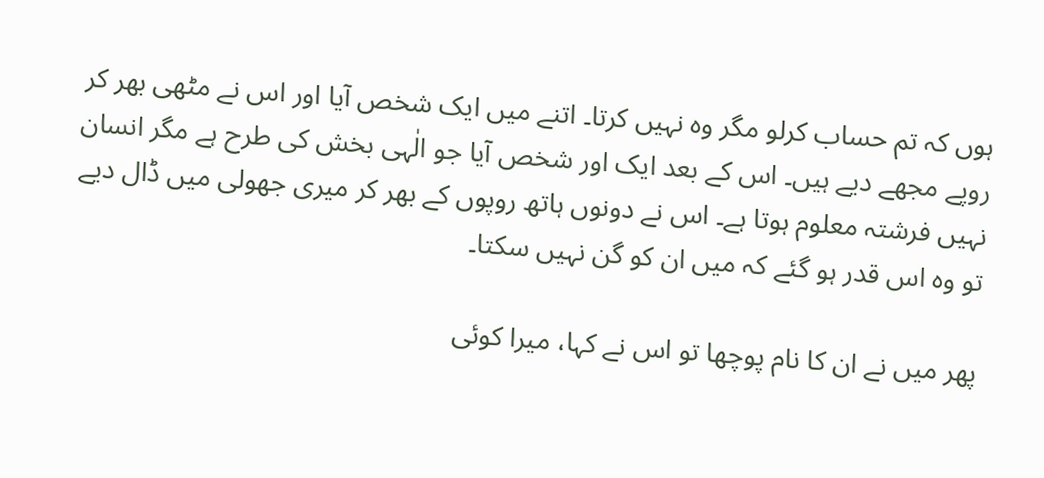ہوں کہ تم حساب کرلو مگر وہ نہیں کرتا۔ اتنے میں ایک شخص آیا اور اس نے مٹھی بھر کر روپے مجھے دیے ہیں۔ اس کے بعد ایک اور شخص آیا جو الٰہی بخش کی طرح ہے مگر انسان نہیں فرشتہ معلوم ہوتا ہے۔ اس نے دونوں ہاتھ روپوں کے بھر کر میری جھولی میں ڈال دیے تو وہ اس قدر ہو گئے کہ میں ان کو گن نہیں سکتا۔

پھر میں نے ان کا نام پوچھا تو اس نے کہا، میرا کوئی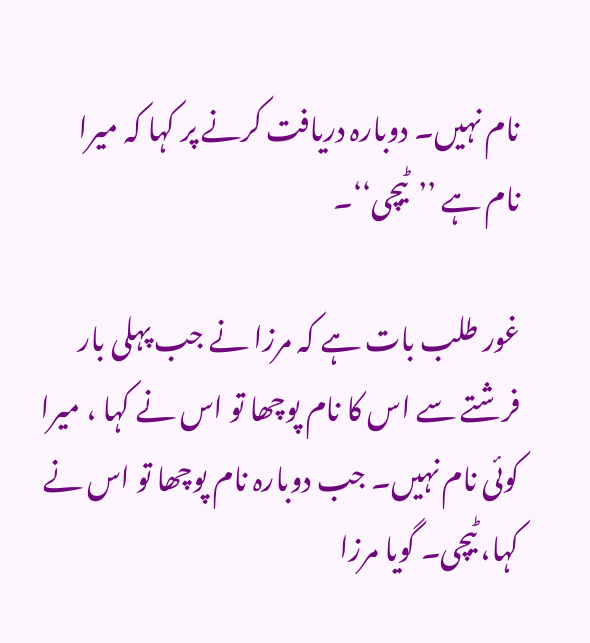نام نہیں۔ دوبارہ دریافت کرنے پر کہا کہ میرا نام ہے ’’ٹیچی‘‘۔

غور طلب بات ہے کہ مرزا نے جب پہلی بار فرشتے سے اس کا نام پوچھا تو اس نے کہا ، میرا کوئی نام نہیں۔ جب دوبارہ نام پوچھا تو اس نے کہا، ٹیچی۔ گویا مرزا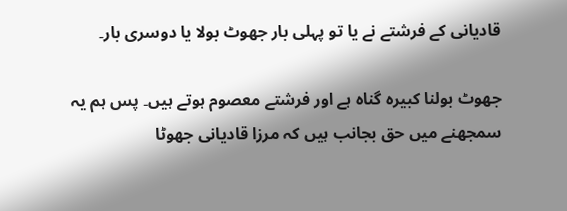قادیانی کے فرشتے نے یا تو پہلی بار جھوٹ بولا یا دوسری بار۔

جھوٹ بولنا کبیرہ گناہ ہے اور فرشتے معصوم ہوتے ہیں۔ پس ہم یہ سمجھنے میں حق بجانب ہیں کہ مرزا قادیانی جھوٹا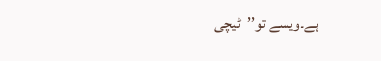ہے۔ویسے تو’’ٹیچی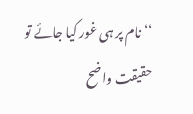‘‘نام پر ہی غور کیا جائے تو حقیقت واضح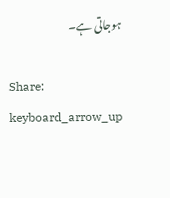ہوجاتی ہے۔

Share:
keyboard_arrow_up